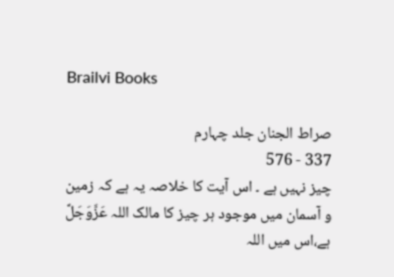Brailvi Books

صراط الجنان جلد چہارم
337 - 576
چیز نہیں ہے ۔ اس آیت کا خلاصہ یہ ہے کہ زمین و آسمان میں موجود ہر چیز کا مالک اللہ عَزَّوَجَلَّ ہے،اس میں اللہ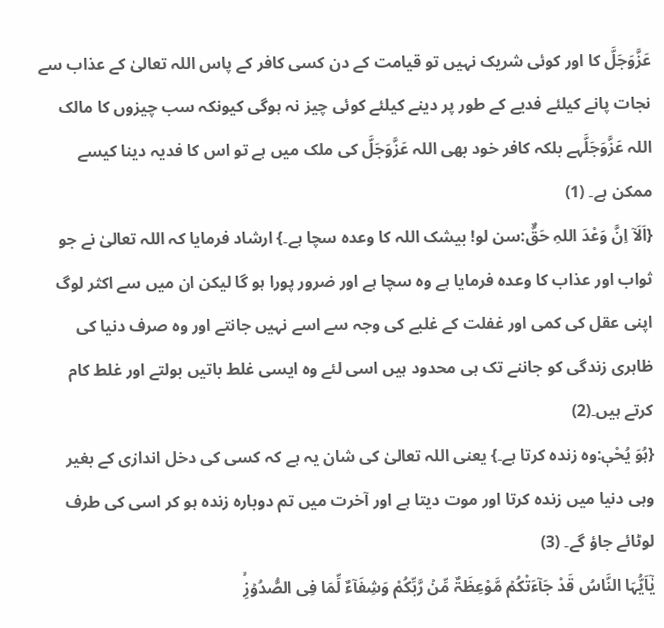عَزَّوَجَلَّ کا اور کوئی شریک نہیں تو قیامت کے دن کسی کافر کے پاس اللہ تعالیٰ کے عذاب سے نجات پانے کیلئے فدیے کے طور پر دینے کیلئے کوئی چیز نہ ہوگی کیونکہ سب چیزوں کا مالک اللہ عَزَّوَجَلَّہے بلکہ کافر خود بھی اللہ عَزَّوَجَلَّ کی ملک میں ہے تو اس کا فدیہ دینا کیسے ممکن ہے۔ (1)
{اَلَاۤ اِنَّ وَعْدَ اللہِ حَقٌّ:سن لو! بیشک اللہ کا وعدہ سچا ہے۔} ارشاد فرمایا کہ اللہ تعالیٰ نے جو ثواب اور عذاب کا وعدہ فرمایا ہے وہ سچا ہے اور ضرور پورا ہو گا لیکن ان میں سے اکثر لوگ اپنی عقل کی کمی اور غفلت کے غلبے کی وجہ سے اسے نہیں جانتے اور وہ صرف دنیا کی ظاہری زندگی کو جاننے تک ہی محدود ہیں اسی لئے وہ ایسی غلط باتیں بولتے اور غلط کام کرتے ہیں۔(2)
{ہُوَ یُحْیٖ:وہ زندہ کرتا ہے۔} یعنی اللہ تعالیٰ کی شان یہ ہے کہ کسی کی دخل اندازی کے بغیر وہی دنیا میں زندہ کرتا اور موت دیتا ہے اور آخرت میں تم دوبارہ زندہ ہو کر اسی کی طرف لوٹائے جاؤ گے۔ (3)
یٰۤاَیُّہَا النَّاسُ قَدْ جَآءَتْکُمۡ مَّوْعِظَۃٌ مِّنۡ رَّبِّکُمْ وَشِفَآءٌ لِّمَا فِی الصُّدُوۡرِ۬ۙ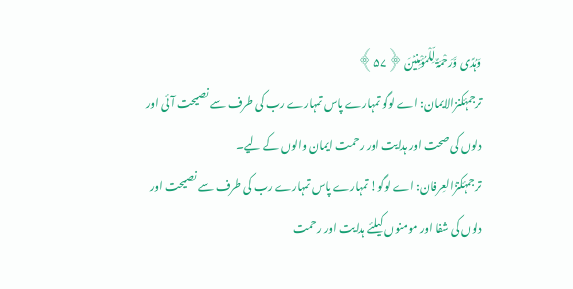وَہُدًی وَّرَحْمَۃٌ لِّلْمُؤْمِنِیۡنَ ﴿۵۷﴾
ترجمۂکنزالایمان: اے لوگو تمہارے پاس تمہارے رب کی طرف سے نصیحت آئی اور دلوں کی صحت اور ہدایت اور رحمت ایمان والوں کے لیے۔
ترجمۂکنزُالعِرفان: اے لوگو! تمہارے پاس تمہارے رب کی طرف سے نصیحت اور دلوں کی شفا اور مومنوں کیلئے ہدایت اور رحمت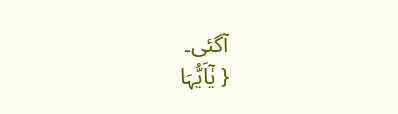آگئی۔
{ یٰۤاَیُّہَا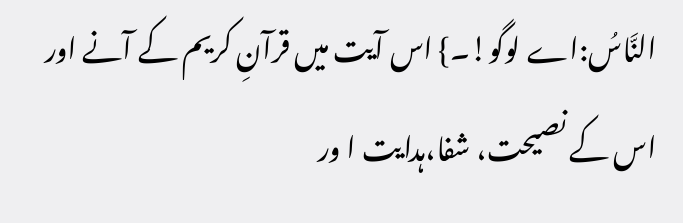النَّاسُ:اے لوگو!۔} اس آیت میں قرآنِ کریم کے آنے اور اس کے نصیحت، شفا،ہدایت ا ور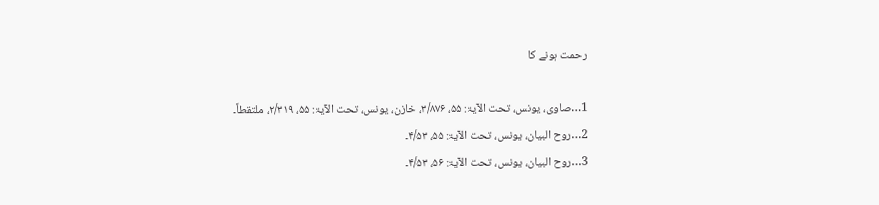رحمت ہونے کا

1…صاوی، یونس، تحت الآیۃ: ۵۵، ۳/۸۷۶، خازن، یونس، تحت الآیۃ: ۵۵، ۲/۳۱۹، ملتقطاً۔
2…روح البیان، یونس، تحت الآیۃ: ۵۵، ۴/۵۳۔
3…روح البیان، یونس، تحت الآیۃ: ۵۶، ۴/۵۳۔